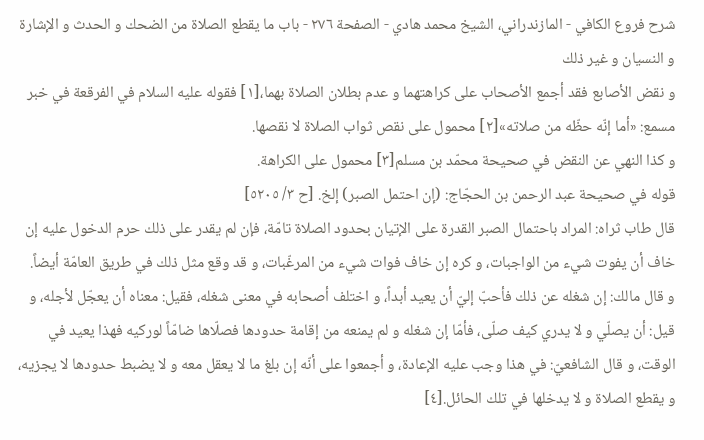شرح فروع الكافي - المازندراني، الشيخ محمد هادي - الصفحة ٢٧٦ - باب ما يقطع الصلاة من الضحك و الحدث و الإشارة و النسيان و غير ذلك
و نقض الأصابع فقد أجمع الأصحاب على كراهتهما و عدم بطلان الصلاة بهما،[١] فقوله عليه السلام في الفرقعة في خبر مسمع: «أما إنّه حظّه من صلاته»[٢] محمول على نقص ثواب الصلاة لا نقصها.
و كذا النهي عن النقض في صحيحة محمّد بن مسلم[٣] محمول على الكراهة.
قوله في صحيحة عبد الرحمن بن الحجّاج: (إن احتمل الصبر) إلخ. [ح ٣/ ٥٢٠٥]
قال طاب ثراه: المراد باحتمال الصبر القدرة على الإتيان بحدود الصلاة تامّة، فإن لم يقدر على ذلك حرم الدخول عليه إن خاف أن يفوت شيء من الواجبات، و كره إن خاف فوات شيء من المرغّبات، و قد وقع مثل ذلك في طريق العامّة أيضاً.
و قال مالك: إن شغله عن ذلك فأحبّ إليّ أن يعيد أبداً، و اختلف أصحابه في معنى شغله، فقيل: معناه أن يعجّل لأجله، و قيل: أن يصلّي و لا يدري كيف صلّى، فأمّا إن شغله و لم يمنعه من إقامة حدودها فصلّاها ضامّاً لوركيه فهذا يعيد في الوقت، و قال الشافعيّ: في هذا وجب عليه الإعادة، و أجمعوا على أنّه إن بلغ ما لا يعقل معه و لا يضبط حدودها لا يجزيه، و يقطع الصلاة و لا يدخلها في تلك الحائل.[٤]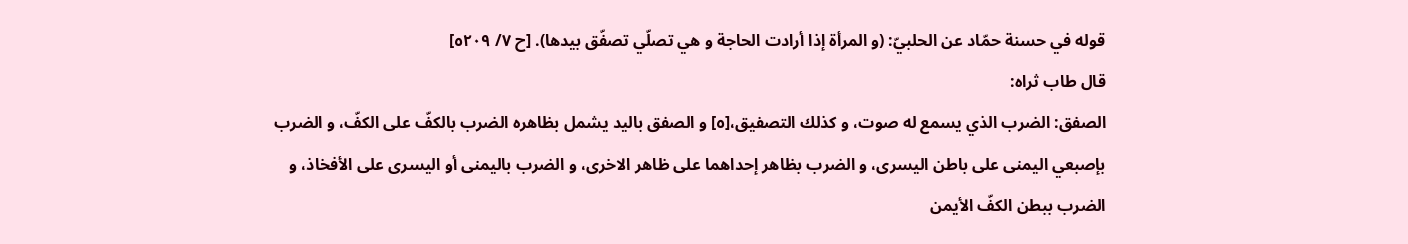قوله في حسنة حمّاد عن الحلبيّ: (و المرأة إذا أرادت الحاجة و هي تصلّي تصفّق بيدها). [ح ٧/ ٥٢٠٩]
قال طاب ثراه:
الصفق: الضرب الذي يسمع له صوت، و كذلك التصفيق،[٥] و الصفق باليد يشمل بظاهره الضرب بالكفّ على الكفّ، و الضرب بإصبعي اليمنى على باطن اليسرى، و الضرب بظاهر إحداهما على ظاهر الاخرى، و الضرب باليمنى أو اليسرى على الأفخاذ، و الضرب ببطن الكفّ الأيمن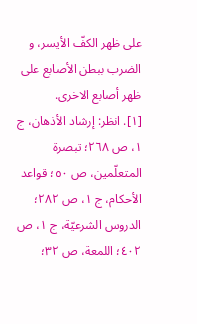على ظهر الكفّ الأيسر، و الضرب ببطن الأصابع على ظهر أصابع الاخرى.
[١]. انظر: إرشاد الأذهان، ج ١، ص ٢٦٨؛ تبصرة المتعلّمين، ص ٥٠؛ قواعد الأحكام، ج ١، ص ٢٨٢؛ الدروس الشرعيّة، ج ١، ص ٤٠٢؛ اللمعة، ص ٣٢؛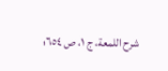شرح اللمعة، ج ١، ص ٦٥٤؛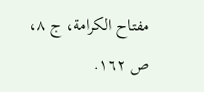مفتاح الكرامة، ج ٨، ص ١٦٢.